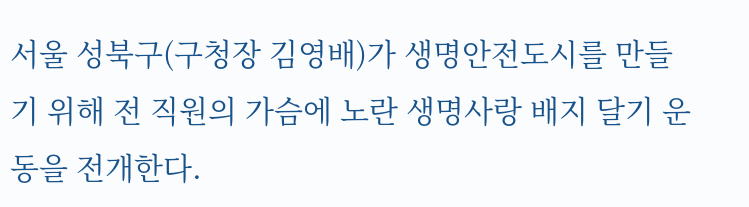서울 성북구(구청장 김영배)가 생명안전도시를 만들기 위해 전 직원의 가슴에 노란 생명사랑 배지 달기 운동을 전개한다.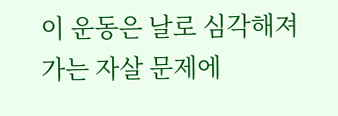이 운동은 날로 심각해져 가는 자살 문제에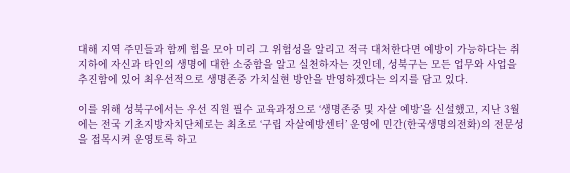대해 지역 주민들과 함께 힘을 모아 미리 그 위험성을 알리고 적극 대처한다면 예방이 가능하다는 취지하에 자신과 타인의 생명에 대한 소중함을 알고 실천하자는 것인데, 성북구는 모든 업무와 사업을 추진함에 있어 최우선적으로 생명존중 가치실현 방안을 반영하겠다는 의지를 담고 있다.

이를 위해 성북구에서는 우선 직원 필수 교육과정으로 ‘생명존중 및 자살 예방’을 신설했고, 지난 3월에는 전국 기초지방자치단체로는 최초로 ‘구립 자살예방센터’ 운영에 민간(한국생명의전화)의 전문성을 접목시켜 운영토록 하고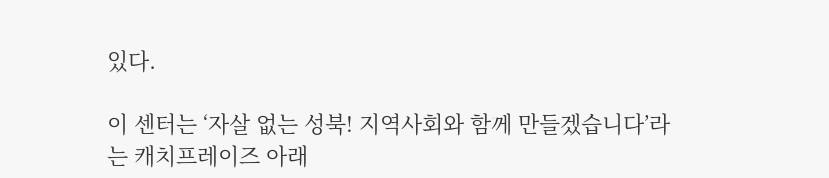있다.

이 센터는 ‘자살 없는 성북! 지역사회와 함께 만들겠습니다’라는 캐치프레이즈 아래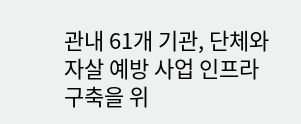관내 61개 기관, 단체와 자살 예방 사업 인프라 구축을 위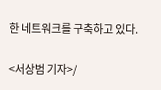한 네트워크를 구축하고 있다.

<서상범 기자>/